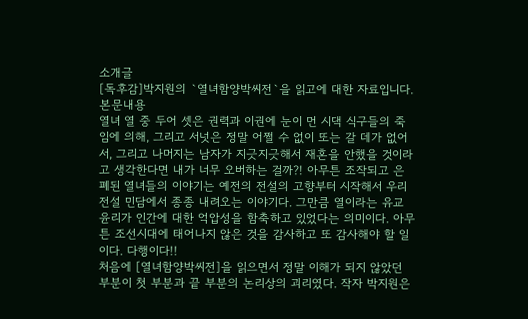소개글
[독후감]박지원의 `열녀함양박씨전`을 읽고에 대한 자료입니다.
본문내용
열녀 열 중 두어 셋은 권력과 이권에 눈이 먼 시댁 식구들의 죽임에 의해, 그리고 서넛은 정말 어쩔 수 없이 또는 갈 데가 없어서, 그리고 나머지는 남자가 지긋지긋해서 재혼을 안했을 것이라고 생각한다면 내가 너무 오버하는 걸까?! 아무튼 조작되고 은폐된 열녀들의 이야기는 예전의 전설의 고향부터 시작해서 우리 전설 민담에서 종종 내려오는 이야기다. 그만큼 열이라는 유교윤리가 인간에 대한 억압성을 함축하고 있었다는 의미이다. 아무튼 조선시대에 태어나지 않은 것을 감사하고 또 감사해야 할 일이다. 다행이다!!
처음에 [열녀함양박씨전]을 읽으면서 정말 이해가 되지 않았던 부분이 첫 부분과 끝 부분의 논리상의 괴리였다. 작자 박지원은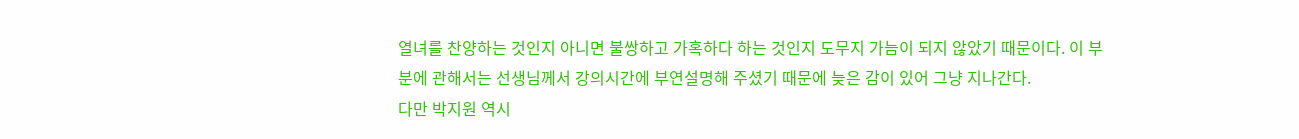열녀를 찬양하는 것인지 아니면 불쌍하고 가혹하다 하는 것인지 도무지 가늠이 되지 않았기 때문이다. 이 부분에 관해서는 선생님께서 강의시간에 부연설명해 주셨기 때문에 늦은 감이 있어 그냥 지나간다.
다만 박지원 역시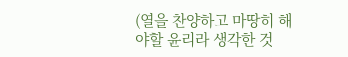(열을 찬양하고 마땅히 해야할 윤리라 생각한 것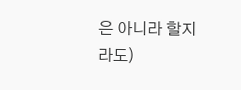은 아니라 할지라도)